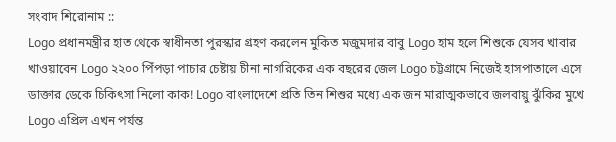সংবাদ শিরোনাম ::
Logo প্রধানমন্ত্রীর হাত থেকে স্বাধীনতা পুরস্কার গ্রহণ করলেন মুকিত মজুমদার বাবু Logo হাম হলে শিশুকে যেসব খাবার খাওয়াবেন Logo ২২০০ পিঁপড়া পাচার চেষ্টায় চীনা নাগরিকের এক বছরের জেল Logo চট্টগ্রামে নিজেই হাসপাতালে এসে ডাক্তার ডেকে চিকিৎসা নিলো কাক! Logo বাংলাদেশে প্রতি তিন শিশুর মধ্যে এক জন মারাত্মকভাবে জলবায়ু ঝুঁকির মুখে Logo এপ্রিল এখন পর্যন্ত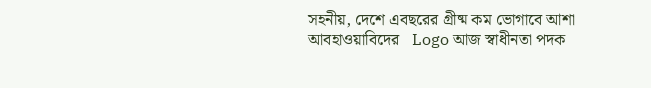সহনীয়, দেশে এবছরের গ্রীষ্ম কম ভোগাবে আশা আবহাওয়াবিদের   Logo আজ স্বাধীনতা পদক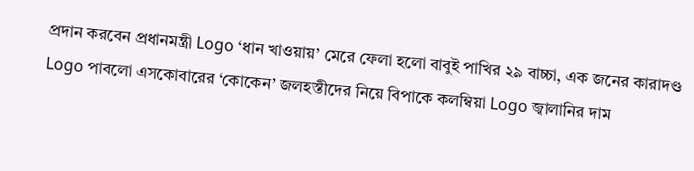প্রদান করবেন প্রধানমন্ত্রী Logo ‘ধান খাওয়ায়’ মেরে ফেলা হলো বাবুই পাখির ২৯ বাচ্চা, এক জনের কারাদণ্ড Logo পাবলো এসকোবারের ‘কোকেন’ জলহস্তীদের নিয়ে বিপাকে কলম্বিয়া Logo জ্বালানির দাম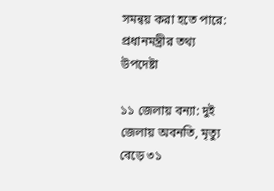সমন্বয় করা হতে পারে: প্রধানমন্ত্রীর তথ্য উপদেষ্টা

১১ জেলায় বন্যা: দুই জেলায় অবনতি, মৃত্যু বেড়ে ৩১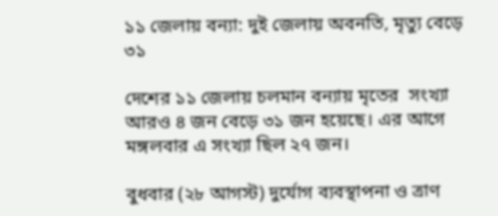১১ জেলায় বন্যা: দুই জেলায় অবনতি, মৃত্যু বেড়ে ৩১

দেশের ১১ জেলায় চলমান বন্যায় মৃতের  সংখ্যা আরও ৪ জন বেড়ে ৩১ জন হয়েছে। এর আগে মঙ্গলবার এ সংখ্যা ছিল ২৭ জন।

বুধবার (২৮ আগস্ট) দুর্যোগ ব্যবস্থাপনা ও ত্রাণ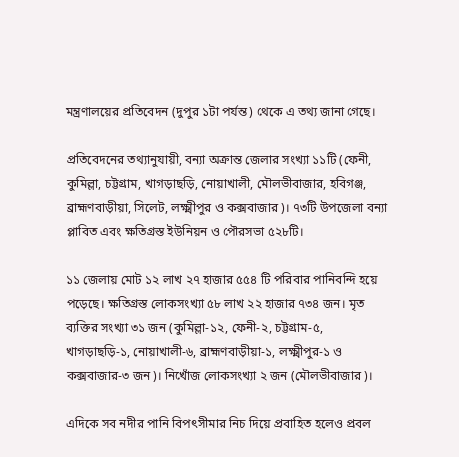মন্ত্রণালয়ের প্রতিবেদন (দুপুর ১টা পর্যন্ত) থেকে এ তথ্য জানা গেছে।

প্রতিবেদনের তথ্যানুযায়ী, বন্যা অক্রান্ত জেলার সংখ্যা ১১টি (ফেনী, কুমিল্লা, চট্টগ্রাম, খাগড়াছড়ি, নোয়াখালী, মৌলভীবাজার, হবিগঞ্জ, ব্রাহ্মণবাড়ীয়া, সিলেট, লক্ষ্মীপুর ও কক্সবাজার)। ৭৩টি উপজেলা বন্যা প্লাবিত এবং ক্ষতিগ্রস্ত ইউনিয়ন ও পৌরসভা ৫২৮টি।

১১ জেলায় মোট ১২ লাখ ২৭ হাজার ৫৫৪ টি পরিবার পানিবন্দি হয়ে পড়েছে। ক্ষতিগ্রস্ত লোকসংখ্যা ৫৮ লাখ ২২ হাজার ৭৩৪ জন। মৃত ব্যক্তির সংখ্যা ৩১ জন (কুমিল্লা-১২, ফেনী-২, চট্টগ্রাম-৫, খাগড়াছড়ি-১, নোয়াখালী-৬, ব্রাহ্মণবাড়ীয়া-১, লক্ষ্মীপুর-১ ও কক্সবাজার-৩ জন)। নিখোঁজ লোকসংখ্যা ২ জন (মৌলভীবাজার)।

এদিকে সব নদীর পানি বিপৎসীমার নিচ দিয়ে প্রবাহিত হলেও প্রবল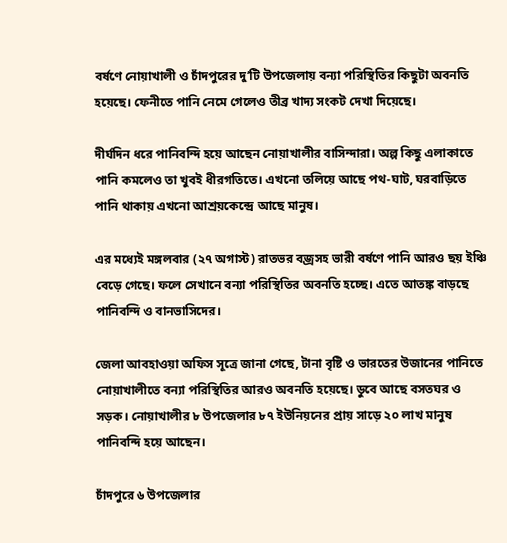বর্ষণে নোয়াখালী ও চাঁদপুরের দু’টি উপজেলায় বন্যা পরিস্থিতির কিছুটা অবনতি হয়েছে। ফেনীতে পানি নেমে গেলেও তীব্র খাদ্য সংকট দেখা দিয়েছে।

দীর্ঘদিন ধরে পানিবন্দি হয়ে আছেন নোয়াখালীর বাসিন্দারা। অল্প কিছু এলাকাতে পানি কমলেও তা খুবই ধীরগতিতে। এখনো তলিয়ে আছে পথ-ঘাট, ঘরবাড়িতে পানি থাকায় এখনো আশ্রয়কেন্দ্রে আছে মানুষ।

এর মধ্যেই মঙ্গলবার (২৭ অগাস্ট) রাতভর বজ্রসহ ভারী বর্ষণে পানি আরও ছয় ইঞ্চি বেড়ে গেছে। ফলে সেখানে বন্যা পরিস্থিতির অবনতি হচ্ছে। এতে আতঙ্ক বাড়ছে পানিবন্দি ও বানভাসিদের।

জেলা আবহাওয়া অফিস সূত্রে জানা গেছে, টানা বৃষ্টি ও ভারতের উজানের পানিতে নোয়াখালীতে বন্যা পরিস্থিতির আরও অবনতি হয়েছে। ডুবে আছে বসতঘর ও সড়ক। নোয়াখালীর ৮ উপজেলার ৮৭ ইউনিয়নের প্রায় সাড়ে ২০ লাখ মানুষ পানিবন্দি হয়ে আছেন।

চাঁদপুরে ৬ উপজেলার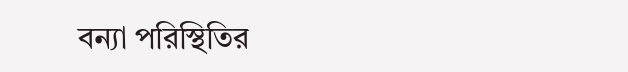বন্যা পরিস্থিতির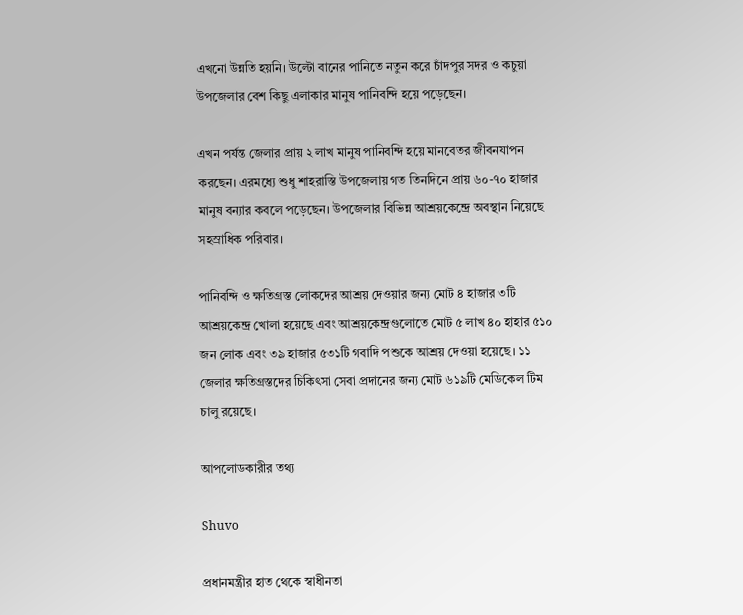এখনো উন্নতি হয়নি। উল্টো বানের পানিতে নতুন করে চাঁদপুর সদর ও কচুয়া উপজেলার বেশ কিছু এলাকার মানুষ পানিবন্দি হয়ে পড়েছেন।

এখন পর্যন্ত জেলার প্রায় ২ লাখ মানুষ পানিবন্দি হয়ে মানবেতর জীবনযাপন করছেন। এরমধ্যে শুধু শাহরাস্তি উপজেলায় গত তিনদিনে প্রায় ৬০-৭০ হাজার মানুষ বন্যার কবলে পড়েছেন। উপজেলার বিভিন্ন আশ্রয়কেন্দ্রে অবস্থান নিয়েছে সহস্রাধিক পরিবার।

পানিবন্দি ও ক্ষতিগ্রস্ত লোকদের আশ্রয় দেওয়ার জন্য মোট ৪ হাজার ৩টি আশ্রয়কেন্দ্র খোলা হয়েছে এবং আশ্রয়কেন্দ্রগুলোতে মোট ৫ লাখ ৪০ হাহার ৫১০ জন লোক এবং ৩৯ হাজার ৫৩১টি গবাদি পশুকে আশ্রয় দেওয়া হয়েছে। ১১ জেলার ক্ষতিগ্রস্তদের চিকিৎসা সেবা প্রদানের জন্য মোট ৬১৯টি মেডিকেল টিম চালু রয়েছে।

আপলোডকারীর তথ্য

Shuvo

প্রধানমন্ত্রীর হাত থেকে স্বাধীনতা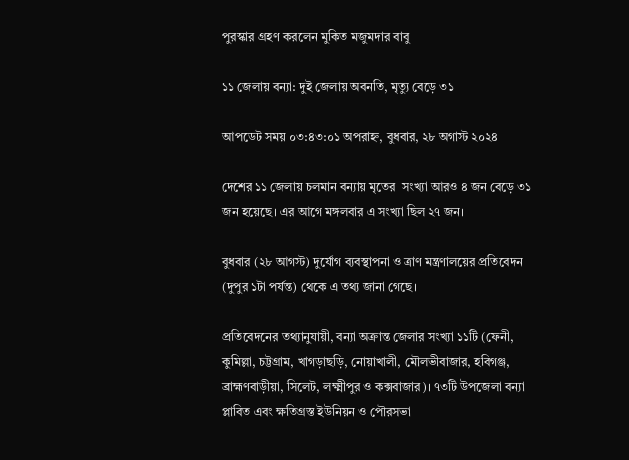পুরস্কার গ্রহণ করলেন মুকিত মজুমদার বাবু

১১ জেলায় বন্যা: দুই জেলায় অবনতি, মৃত্যু বেড়ে ৩১

আপডেট সময় ০৩:৪৩:০১ অপরাহ্ন, বুধবার, ২৮ অগাস্ট ২০২৪

দেশের ১১ জেলায় চলমান বন্যায় মৃতের  সংখ্যা আরও ৪ জন বেড়ে ৩১ জন হয়েছে। এর আগে মঙ্গলবার এ সংখ্যা ছিল ২৭ জন।

বুধবার (২৮ আগস্ট) দুর্যোগ ব্যবস্থাপনা ও ত্রাণ মন্ত্রণালয়ের প্রতিবেদন (দুপুর ১টা পর্যন্ত) থেকে এ তথ্য জানা গেছে।

প্রতিবেদনের তথ্যানুযায়ী, বন্যা অক্রান্ত জেলার সংখ্যা ১১টি (ফেনী, কুমিল্লা, চট্টগ্রাম, খাগড়াছড়ি, নোয়াখালী, মৌলভীবাজার, হবিগঞ্জ, ব্রাহ্মণবাড়ীয়া, সিলেট, লক্ষ্মীপুর ও কক্সবাজার)। ৭৩টি উপজেলা বন্যা প্লাবিত এবং ক্ষতিগ্রস্ত ইউনিয়ন ও পৌরসভা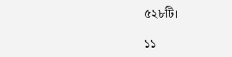৫২৮টি।

১১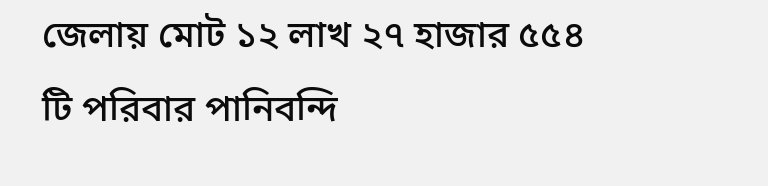জেলায় মোট ১২ লাখ ২৭ হাজার ৫৫৪ টি পরিবার পানিবন্দি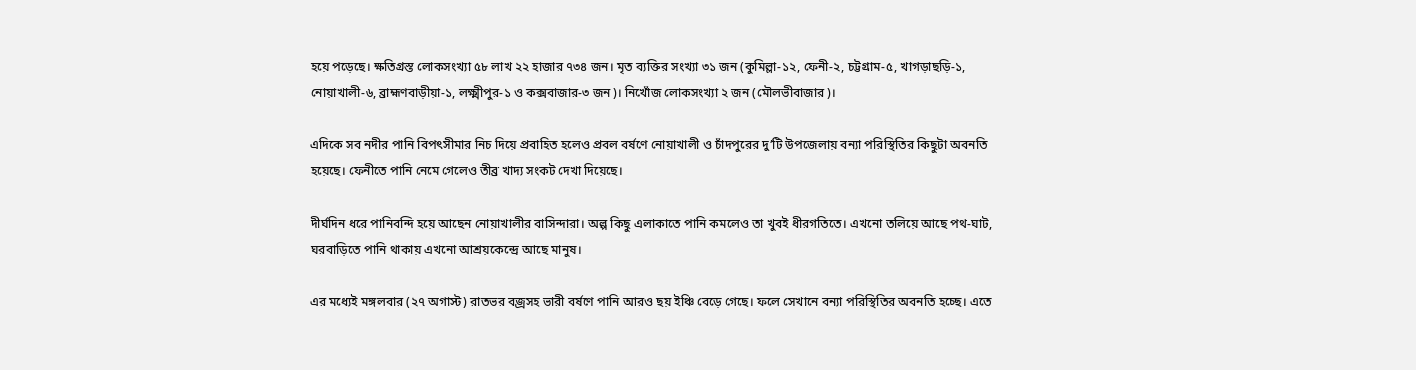হয়ে পড়েছে। ক্ষতিগ্রস্ত লোকসংখ্যা ৫৮ লাখ ২২ হাজার ৭৩৪ জন। মৃত ব্যক্তির সংখ্যা ৩১ জন (কুমিল্লা-১২, ফেনী-২, চট্টগ্রাম-৫, খাগড়াছড়ি-১, নোয়াখালী-৬, ব্রাহ্মণবাড়ীয়া-১, লক্ষ্মীপুর-১ ও কক্সবাজার-৩ জন)। নিখোঁজ লোকসংখ্যা ২ জন (মৌলভীবাজার)।

এদিকে সব নদীর পানি বিপৎসীমার নিচ দিয়ে প্রবাহিত হলেও প্রবল বর্ষণে নোয়াখালী ও চাঁদপুরের দু’টি উপজেলায় বন্যা পরিস্থিতির কিছুটা অবনতি হয়েছে। ফেনীতে পানি নেমে গেলেও তীব্র খাদ্য সংকট দেখা দিয়েছে।

দীর্ঘদিন ধরে পানিবন্দি হয়ে আছেন নোয়াখালীর বাসিন্দারা। অল্প কিছু এলাকাতে পানি কমলেও তা খুবই ধীরগতিতে। এখনো তলিয়ে আছে পথ-ঘাট, ঘরবাড়িতে পানি থাকায় এখনো আশ্রয়কেন্দ্রে আছে মানুষ।

এর মধ্যেই মঙ্গলবার (২৭ অগাস্ট) রাতভর বজ্রসহ ভারী বর্ষণে পানি আরও ছয় ইঞ্চি বেড়ে গেছে। ফলে সেখানে বন্যা পরিস্থিতির অবনতি হচ্ছে। এতে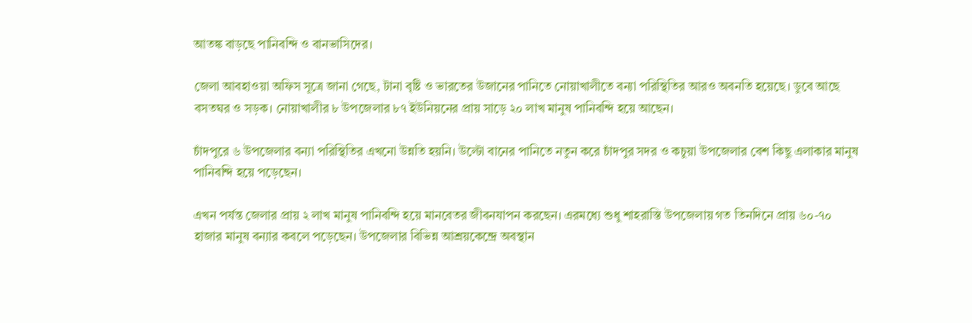আতঙ্ক বাড়ছে পানিবন্দি ও বানভাসিদের।

জেলা আবহাওয়া অফিস সূত্রে জানা গেছে, টানা বৃষ্টি ও ভারতের উজানের পানিতে নোয়াখালীতে বন্যা পরিস্থিতির আরও অবনতি হয়েছে। ডুবে আছে বসতঘর ও সড়ক। নোয়াখালীর ৮ উপজেলার ৮৭ ইউনিয়নের প্রায় সাড়ে ২০ লাখ মানুষ পানিবন্দি হয়ে আছেন।

চাঁদপুরে ৬ উপজেলার বন্যা পরিস্থিতির এখনো উন্নতি হয়নি। উল্টো বানের পানিতে নতুন করে চাঁদপুর সদর ও কচুয়া উপজেলার বেশ কিছু এলাকার মানুষ পানিবন্দি হয়ে পড়েছেন।

এখন পর্যন্ত জেলার প্রায় ২ লাখ মানুষ পানিবন্দি হয়ে মানবেতর জীবনযাপন করছেন। এরমধ্যে শুধু শাহরাস্তি উপজেলায় গত তিনদিনে প্রায় ৬০-৭০ হাজার মানুষ বন্যার কবলে পড়েছেন। উপজেলার বিভিন্ন আশ্রয়কেন্দ্রে অবস্থান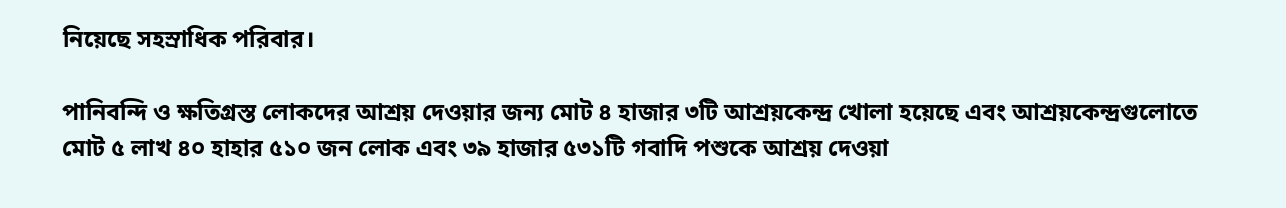নিয়েছে সহস্রাধিক পরিবার।

পানিবন্দি ও ক্ষতিগ্রস্ত লোকদের আশ্রয় দেওয়ার জন্য মোট ৪ হাজার ৩টি আশ্রয়কেন্দ্র খোলা হয়েছে এবং আশ্রয়কেন্দ্রগুলোতে মোট ৫ লাখ ৪০ হাহার ৫১০ জন লোক এবং ৩৯ হাজার ৫৩১টি গবাদি পশুকে আশ্রয় দেওয়া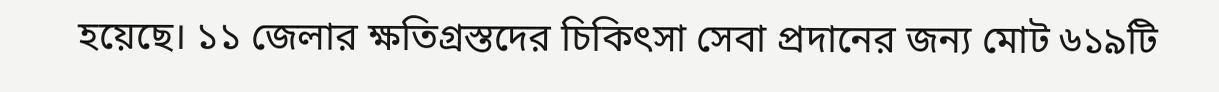হয়েছে। ১১ জেলার ক্ষতিগ্রস্তদের চিকিৎসা সেবা প্রদানের জন্য মোট ৬১৯টি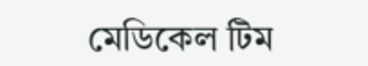মেডিকেল টিম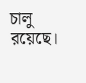চালু রয়েছে।